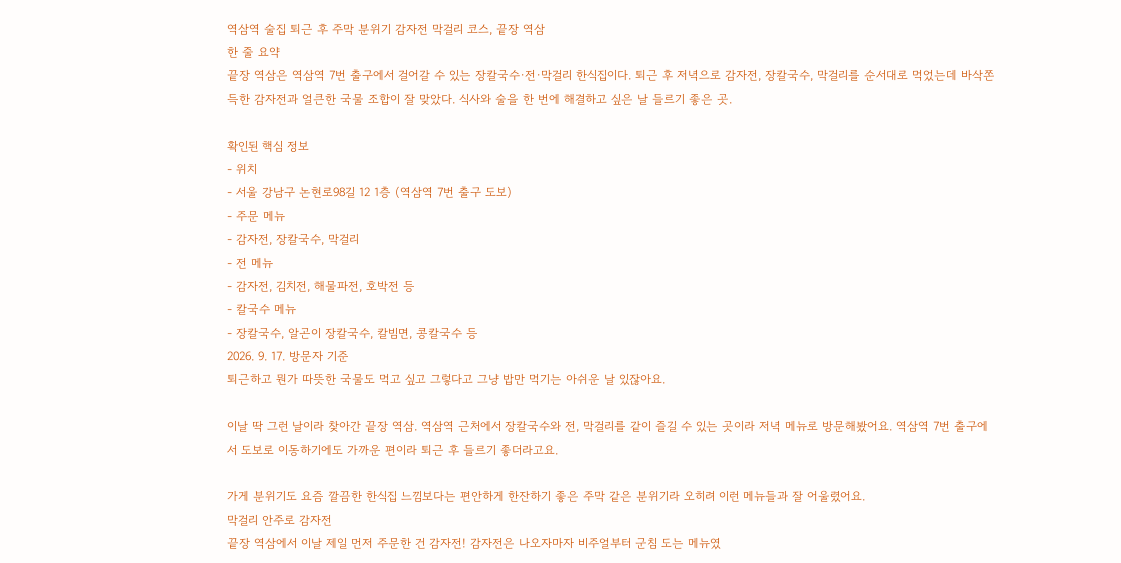역삼역 술집 퇴근 후 주막 분위기 감자전 막걸리 코스, 끝장 역삼
한 줄 요약
끝장 역삼은 역삼역 7번 출구에서 걸어갈 수 있는 장칼국수·전·막걸리 한식집이다. 퇴근 후 저녁으로 감자전, 장칼국수, 막걸리를 순서대로 먹었는데 바삭쫀득한 감자전과 얼큰한 국물 조합이 잘 맞았다. 식사와 술을 한 번에 해결하고 싶은 날 들르기 좋은 곳.

확인된 핵심 정보
- 위치
- 서울 강남구 논현로98길 12 1층 (역삼역 7번 출구 도보)
- 주문 메뉴
- 감자전, 장칼국수, 막걸리
- 전 메뉴
- 감자전, 김치전, 해물파전, 호박전 등
- 칼국수 메뉴
- 장칼국수, 알곤이 장칼국수, 칼빔면, 콩칼국수 등
2026. 9. 17. 방문자 기준
퇴근하고 뭔가 따뜻한 국물도 먹고 싶고 그렇다고 그냥 밥만 먹기는 아쉬운 날 있잖아요.

이날 딱 그런 날이라 찾아간 끝장 역삼. 역삼역 근처에서 장칼국수와 전, 막걸리를 같이 즐길 수 있는 곳이라 저녁 메뉴로 방문해봤어요. 역삼역 7번 출구에서 도보로 이동하기에도 가까운 편이라 퇴근 후 들르기 좋더라고요.

가게 분위기도 요즘 깔끔한 한식집 느낌보다는 편안하게 한잔하기 좋은 주막 같은 분위기라 오히려 이런 메뉴들과 잘 어울렸어요.
막걸리 안주로 감자전
끝장 역삼에서 이날 제일 먼저 주문한 건 감자전! 감자전은 나오자마자 비주얼부터 군침 도는 메뉴였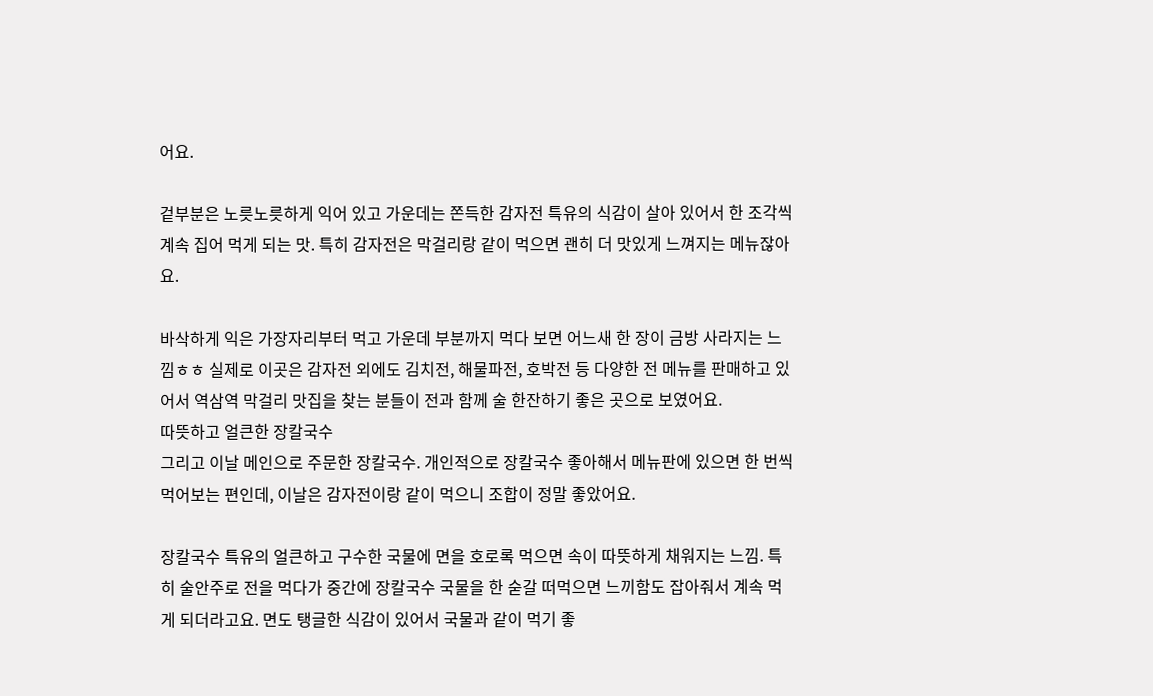어요.

겉부분은 노릇노릇하게 익어 있고 가운데는 쫀득한 감자전 특유의 식감이 살아 있어서 한 조각씩 계속 집어 먹게 되는 맛. 특히 감자전은 막걸리랑 같이 먹으면 괜히 더 맛있게 느껴지는 메뉴잖아요.

바삭하게 익은 가장자리부터 먹고 가운데 부분까지 먹다 보면 어느새 한 장이 금방 사라지는 느낌ㅎㅎ 실제로 이곳은 감자전 외에도 김치전, 해물파전, 호박전 등 다양한 전 메뉴를 판매하고 있어서 역삼역 막걸리 맛집을 찾는 분들이 전과 함께 술 한잔하기 좋은 곳으로 보였어요.
따뜻하고 얼큰한 장칼국수
그리고 이날 메인으로 주문한 장칼국수. 개인적으로 장칼국수 좋아해서 메뉴판에 있으면 한 번씩 먹어보는 편인데, 이날은 감자전이랑 같이 먹으니 조합이 정말 좋았어요.

장칼국수 특유의 얼큰하고 구수한 국물에 면을 호로록 먹으면 속이 따뜻하게 채워지는 느낌. 특히 술안주로 전을 먹다가 중간에 장칼국수 국물을 한 숟갈 떠먹으면 느끼함도 잡아줘서 계속 먹게 되더라고요. 면도 탱글한 식감이 있어서 국물과 같이 먹기 좋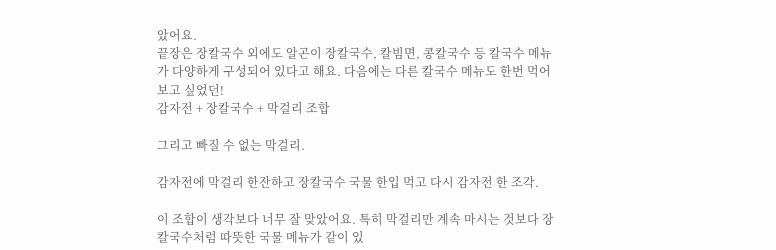았어요.
끝장은 장칼국수 외에도 알곤이 장칼국수, 칼빔면, 콩칼국수 등 칼국수 메뉴가 다양하게 구성되어 있다고 해요. 다음에는 다른 칼국수 메뉴도 한번 먹어보고 싶었던!
감자전 + 장칼국수 + 막걸리 조합

그리고 빠질 수 없는 막걸리.

감자전에 막걸리 한잔하고 장칼국수 국물 한입 먹고 다시 감자전 한 조각.

이 조합이 생각보다 너무 잘 맞았어요. 특히 막걸리만 계속 마시는 것보다 장칼국수처럼 따뜻한 국물 메뉴가 같이 있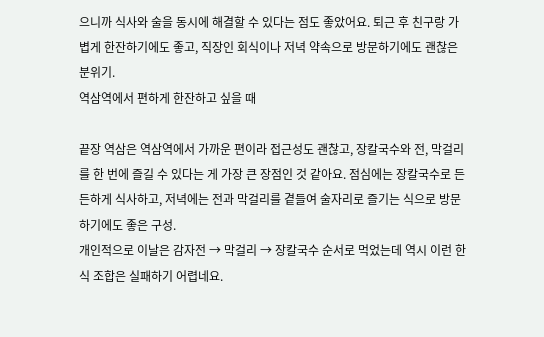으니까 식사와 술을 동시에 해결할 수 있다는 점도 좋았어요. 퇴근 후 친구랑 가볍게 한잔하기에도 좋고, 직장인 회식이나 저녁 약속으로 방문하기에도 괜찮은 분위기.
역삼역에서 편하게 한잔하고 싶을 때

끝장 역삼은 역삼역에서 가까운 편이라 접근성도 괜찮고, 장칼국수와 전, 막걸리를 한 번에 즐길 수 있다는 게 가장 큰 장점인 것 같아요. 점심에는 장칼국수로 든든하게 식사하고, 저녁에는 전과 막걸리를 곁들여 술자리로 즐기는 식으로 방문하기에도 좋은 구성.
개인적으로 이날은 감자전 → 막걸리 → 장칼국수 순서로 먹었는데 역시 이런 한식 조합은 실패하기 어렵네요.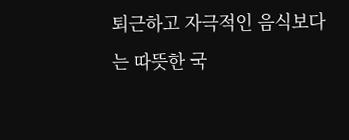퇴근하고 자극적인 음식보다는 따뜻한 국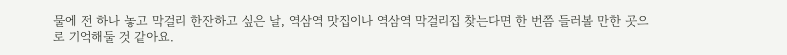물에 전 하나 놓고 막걸리 한잔하고 싶은 날, 역삼역 맛집이나 역삼역 막걸리집 찾는다면 한 번쯤 들러볼 만한 곳으로 기억해둘 것 같아요.